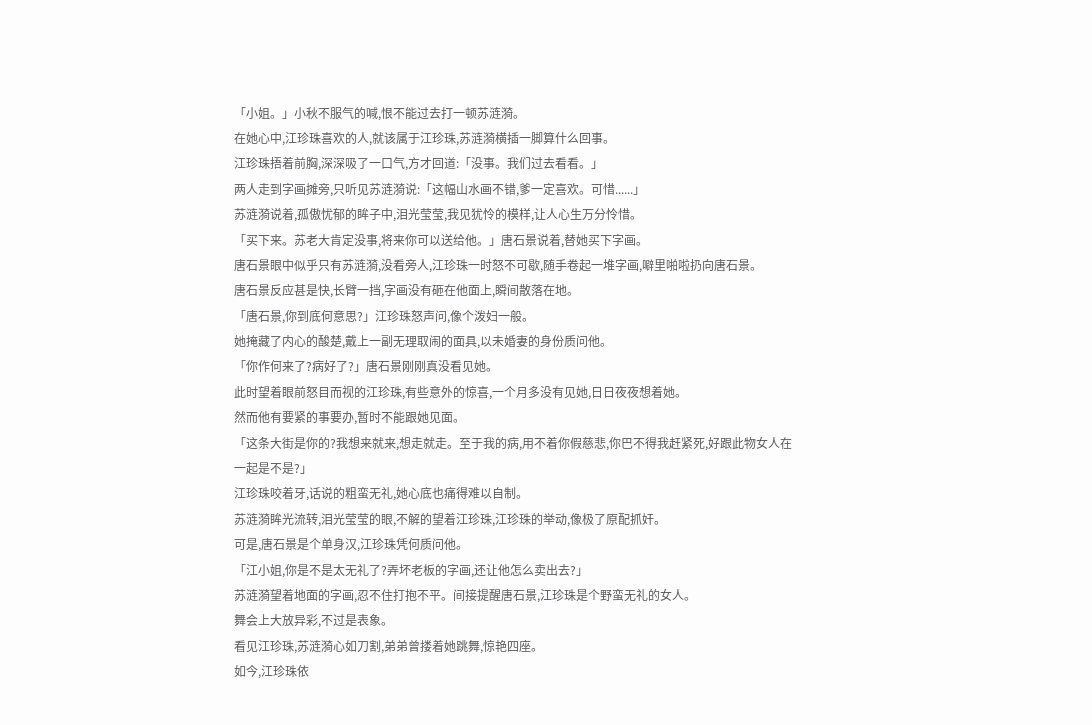「小姐。」小秋不服气的喊,恨不能过去打一顿苏涟漪。
在她心中,江珍珠喜欢的人,就该属于江珍珠,苏涟漪横插一脚算什么回事。
江珍珠捂着前胸,深深吸了一口气,方才回道:「没事。我们过去看看。」
两人走到字画摊旁,只听见苏涟漪说:「这幅山水画不错,爹一定喜欢。可惜......」
苏涟漪说着,孤傲忧郁的眸子中,泪光莹莹,我见犹怜的模样,让人心生万分怜惜。
「买下来。苏老大肯定没事,将来你可以送给他。」唐石景说着,替她买下字画。
唐石景眼中似乎只有苏涟漪,没看旁人,江珍珠一时怒不可歇,随手卷起一堆字画,噼里啪啦扔向唐石景。
唐石景反应甚是快,长臂一挡,字画没有砸在他面上,瞬间散落在地。
「唐石景,你到底何意思?」江珍珠怒声问,像个泼妇一般。
她掩藏了内心的酸楚,戴上一副无理取闹的面具,以未婚妻的身份质问他。
「你作何来了?病好了?」唐石景刚刚真没看见她。
此时望着眼前怒目而视的江珍珠,有些意外的惊喜,一个月多没有见她,日日夜夜想着她。
然而他有要紧的事要办,暂时不能跟她见面。
「这条大街是你的?我想来就来,想走就走。至于我的病,用不着你假慈悲,你巴不得我赶紧死,好跟此物女人在一起是不是?」
江珍珠咬着牙,话说的粗蛮无礼,她心底也痛得难以自制。
苏涟漪眸光流转,泪光莹莹的眼,不解的望着江珍珠,江珍珠的举动,像极了原配抓奸。
可是,唐石景是个单身汉,江珍珠凭何质问他。
「江小姐,你是不是太无礼了?弄坏老板的字画,还让他怎么卖出去?」
苏涟漪望着地面的字画,忍不住打抱不平。间接提醒唐石景,江珍珠是个野蛮无礼的女人。
舞会上大放异彩,不过是表象。
看见江珍珠,苏涟漪心如刀割,弟弟曾搂着她跳舞,惊艳四座。
如今,江珍珠依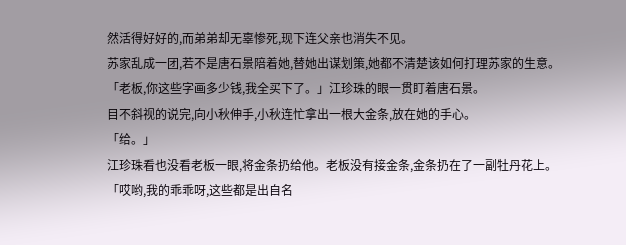然活得好好的,而弟弟却无辜惨死,现下连父亲也消失不见。
苏家乱成一团,若不是唐石景陪着她,替她出谋划策,她都不清楚该如何打理苏家的生意。
「老板,你这些字画多少钱,我全买下了。」江珍珠的眼一贯盯着唐石景。
目不斜视的说完,向小秋伸手,小秋连忙拿出一根大金条,放在她的手心。
「给。」
江珍珠看也没看老板一眼,将金条扔给他。老板没有接金条,金条扔在了一副牡丹花上。
「哎哟,我的乖乖呀,这些都是出自名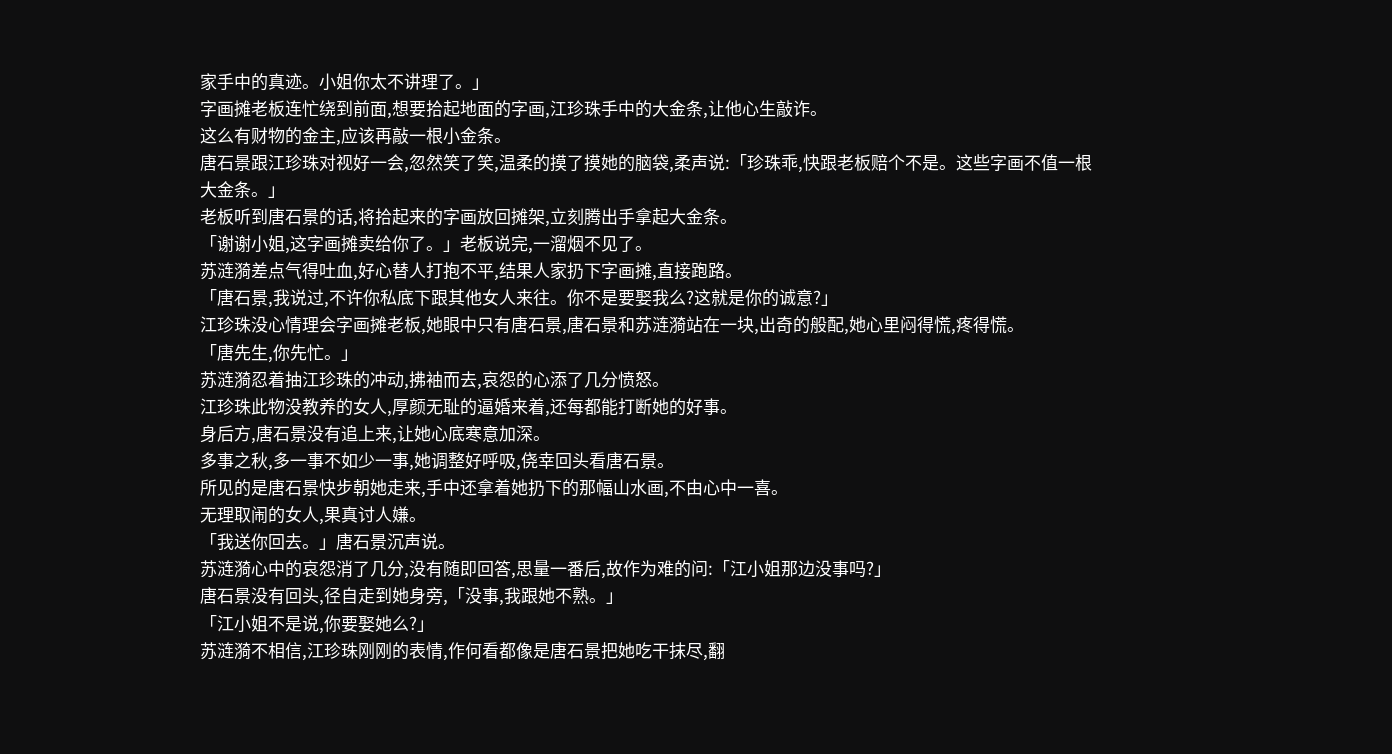家手中的真迹。小姐你太不讲理了。」
字画摊老板连忙绕到前面,想要拾起地面的字画,江珍珠手中的大金条,让他心生敲诈。
这么有财物的金主,应该再敲一根小金条。
唐石景跟江珍珠对视好一会,忽然笑了笑,温柔的摸了摸她的脑袋,柔声说:「珍珠乖,快跟老板赔个不是。这些字画不值一根大金条。」
老板听到唐石景的话,将拾起来的字画放回摊架,立刻腾出手拿起大金条。
「谢谢小姐,这字画摊卖给你了。」老板说完,一溜烟不见了。
苏涟漪差点气得吐血,好心替人打抱不平,结果人家扔下字画摊,直接跑路。
「唐石景,我说过,不许你私底下跟其他女人来往。你不是要娶我么?这就是你的诚意?」
江珍珠没心情理会字画摊老板,她眼中只有唐石景,唐石景和苏涟漪站在一块,出奇的般配,她心里闷得慌,疼得慌。
「唐先生,你先忙。」
苏涟漪忍着抽江珍珠的冲动,拂袖而去,哀怨的心添了几分愤怒。
江珍珠此物没教养的女人,厚颜无耻的逼婚来着,还每都能打断她的好事。
身后方,唐石景没有追上来,让她心底寒意加深。
多事之秋,多一事不如少一事,她调整好呼吸,侥幸回头看唐石景。
所见的是唐石景快步朝她走来,手中还拿着她扔下的那幅山水画,不由心中一喜。
无理取闹的女人,果真讨人嫌。
「我送你回去。」唐石景沉声说。
苏涟漪心中的哀怨消了几分,没有随即回答,思量一番后,故作为难的问:「江小姐那边没事吗?」
唐石景没有回头,径自走到她身旁,「没事,我跟她不熟。」
「江小姐不是说,你要娶她么?」
苏涟漪不相信,江珍珠刚刚的表情,作何看都像是唐石景把她吃干抹尽,翻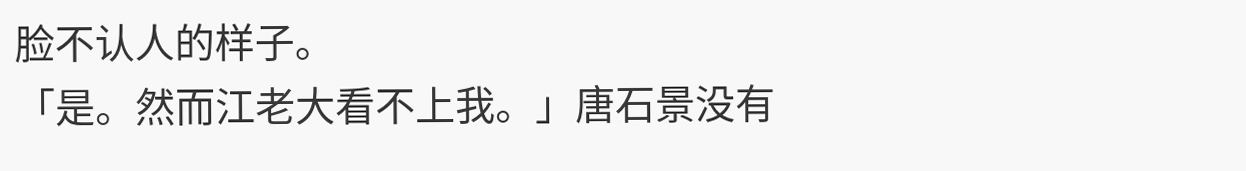脸不认人的样子。
「是。然而江老大看不上我。」唐石景没有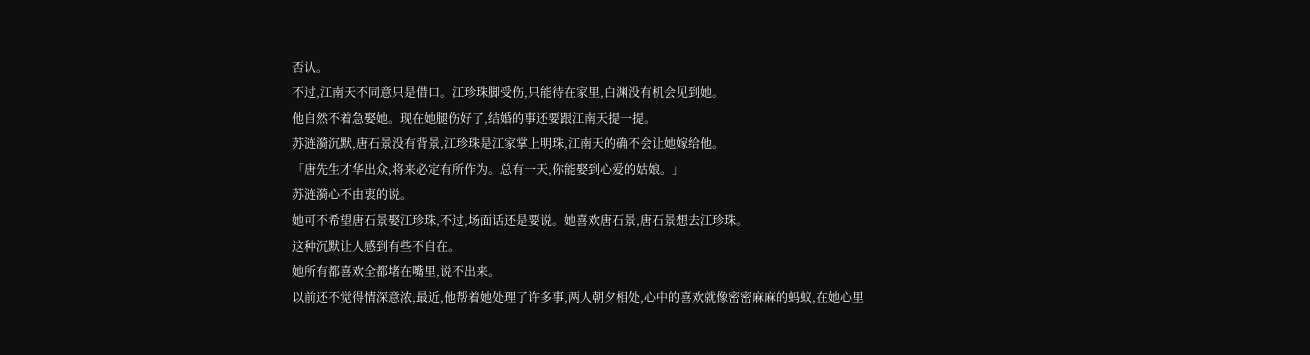否认。
不过,江南天不同意只是借口。江珍珠脚受伤,只能待在家里,白渊没有机会见到她。
他自然不着急娶她。现在她腿伤好了,结婚的事还要跟江南天提一提。
苏涟漪沉默,唐石景没有背景,江珍珠是江家掌上明珠,江南天的确不会让她嫁给他。
「唐先生才华出众,将来必定有所作为。总有一天,你能娶到心爱的姑娘。」
苏涟漪心不由衷的说。
她可不希望唐石景娶江珍珠,不过,场面话还是要说。她喜欢唐石景,唐石景想去江珍珠。
这种沉默让人感到有些不自在。
她所有都喜欢全都堵在嘴里,说不出来。
以前还不觉得情深意浓,最近,他帮着她处理了许多事,两人朝夕相处,心中的喜欢就像密密麻麻的蚂蚁,在她心里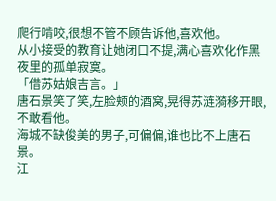爬行啃咬,很想不管不顾告诉他,喜欢他。
从小接受的教育让她闭口不提,满心喜欢化作黑夜里的孤单寂寞。
「借苏姑娘吉言。」
唐石景笑了笑,左脸颊的酒窝,晃得苏涟漪移开眼,不敢看他。
海城不缺俊美的男子,可偏偏,谁也比不上唐石景。
江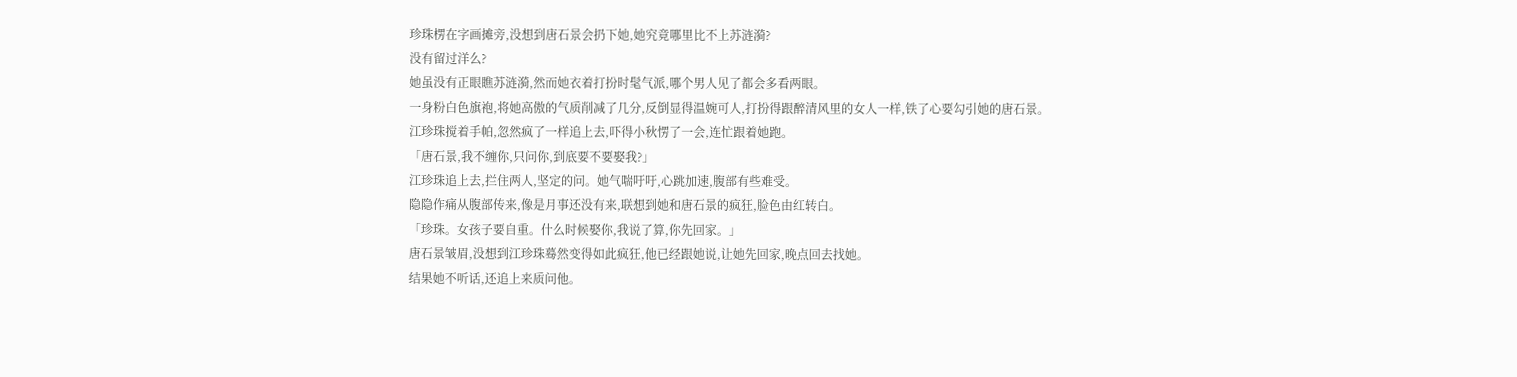珍珠楞在字画摊旁,没想到唐石景会扔下她,她究竟哪里比不上苏涟漪?
没有留过洋么?
她虽没有正眼瞧苏涟漪,然而她衣着打扮时髦气派,哪个男人见了都会多看两眼。
一身粉白色旗袍,将她高傲的气质削减了几分,反倒显得温婉可人,打扮得跟醉清风里的女人一样,铁了心要勾引她的唐石景。
江珍珠搅着手帕,忽然疯了一样追上去,吓得小秋愣了一会,连忙跟着她跑。
「唐石景,我不缠你,只问你,到底要不要娶我?」
江珍珠追上去,拦住两人,坚定的问。她气喘吁吁,心跳加速,腹部有些难受。
隐隐作痛从腹部传来,像是月事还没有来,联想到她和唐石景的疯狂,脸色由红转白。
「珍珠。女孩子要自重。什么时候娶你,我说了算,你先回家。」
唐石景皱眉,没想到江珍珠蓦然变得如此疯狂,他已经跟她说,让她先回家,晚点回去找她。
结果她不听话,还追上来质问他。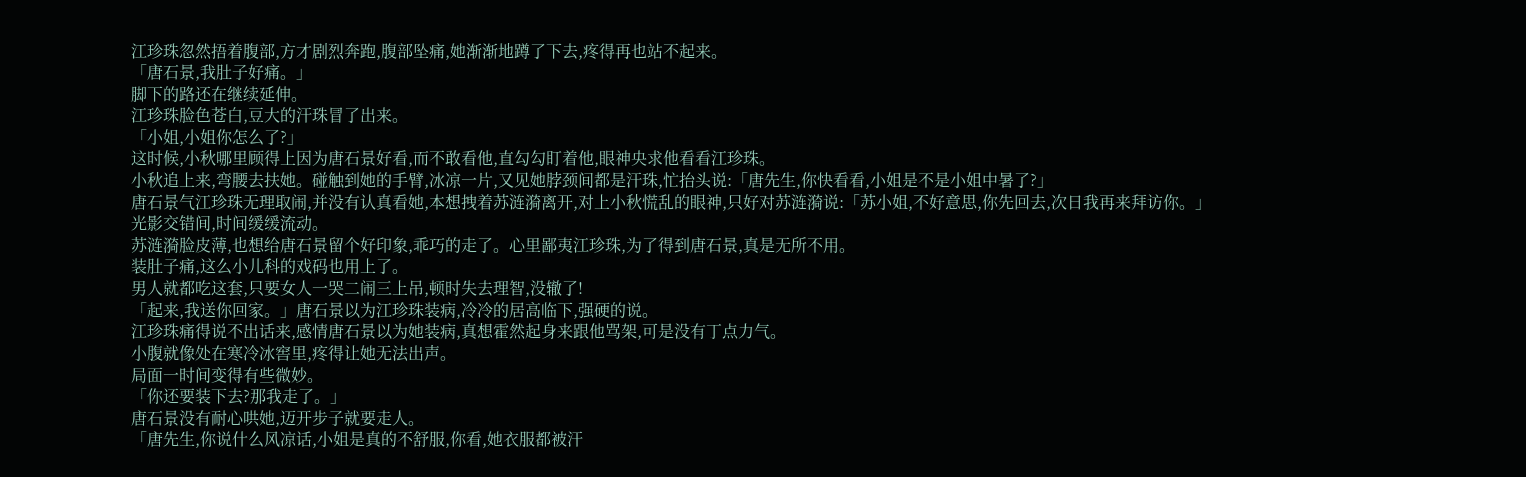江珍珠忽然捂着腹部,方才剧烈奔跑,腹部坠痛,她渐渐地蹲了下去,疼得再也站不起来。
「唐石景,我肚子好痛。」
脚下的路还在继续延伸。
江珍珠脸色苍白,豆大的汗珠冒了出来。
「小姐,小姐你怎么了?」
这时候,小秋哪里顾得上因为唐石景好看,而不敢看他,直勾勾盯着他,眼神央求他看看江珍珠。
小秋追上来,弯腰去扶她。碰触到她的手臂,冰凉一片,又见她脖颈间都是汗珠,忙抬头说:「唐先生,你快看看,小姐是不是小姐中暑了?」
唐石景气江珍珠无理取闹,并没有认真看她,本想拽着苏涟漪离开,对上小秋慌乱的眼神,只好对苏涟漪说:「苏小姐,不好意思,你先回去,次日我再来拜访你。」
光影交错间,时间缓缓流动。
苏涟漪脸皮薄,也想给唐石景留个好印象,乖巧的走了。心里鄙夷江珍珠,为了得到唐石景,真是无所不用。
装肚子痛,这么小儿科的戏码也用上了。
男人就都吃这套,只要女人一哭二闹三上吊,顿时失去理智,没辙了!
「起来,我送你回家。」唐石景以为江珍珠装病,冷冷的居高临下,强硬的说。
江珍珠痛得说不出话来,感情唐石景以为她装病,真想霍然起身来跟他骂架,可是没有丁点力气。
小腹就像处在寒冷冰窖里,疼得让她无法出声。
局面一时间变得有些微妙。
「你还要装下去?那我走了。」
唐石景没有耐心哄她,迈开步子就要走人。
「唐先生,你说什么风凉话,小姐是真的不舒服,你看,她衣服都被汗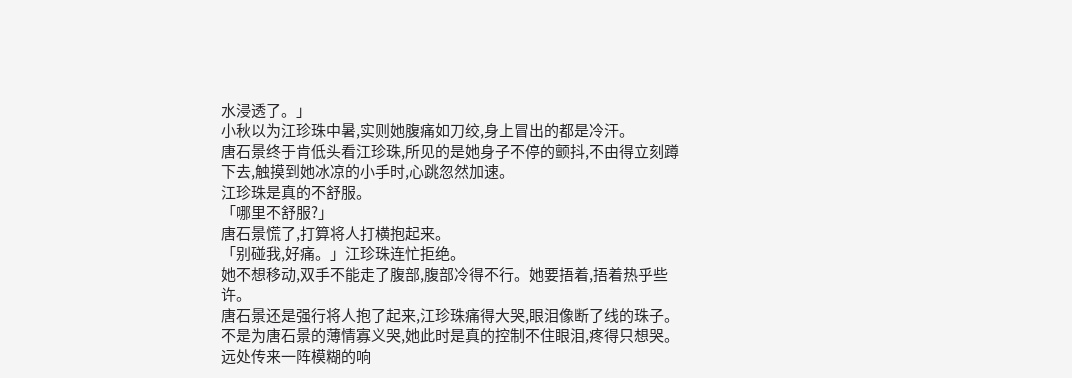水浸透了。」
小秋以为江珍珠中暑,实则她腹痛如刀绞,身上冒出的都是冷汗。
唐石景终于肯低头看江珍珠,所见的是她身子不停的颤抖,不由得立刻蹲下去,触摸到她冰凉的小手时,心跳忽然加速。
江珍珠是真的不舒服。
「哪里不舒服?」
唐石景慌了,打算将人打横抱起来。
「别碰我,好痛。」江珍珠连忙拒绝。
她不想移动,双手不能走了腹部,腹部冷得不行。她要捂着,捂着热乎些许。
唐石景还是强行将人抱了起来,江珍珠痛得大哭,眼泪像断了线的珠子。
不是为唐石景的薄情寡义哭,她此时是真的控制不住眼泪,疼得只想哭。
远处传来一阵模糊的响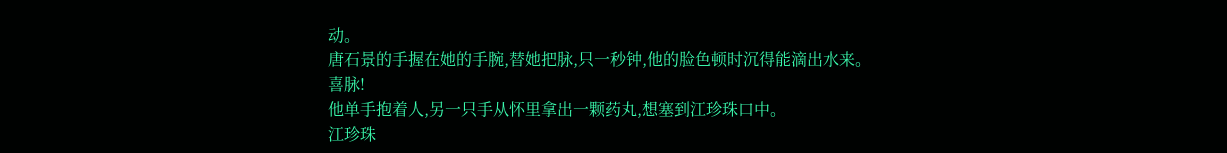动。
唐石景的手握在她的手腕,替她把脉,只一秒钟,他的脸色顿时沉得能滴出水来。
喜脉!
他单手抱着人,另一只手从怀里拿出一颗药丸,想塞到江珍珠口中。
江珍珠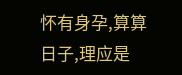怀有身孕,算算日子,理应是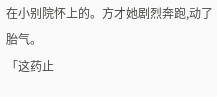在小别院怀上的。方才她剧烈奔跑,动了胎气。
「这药止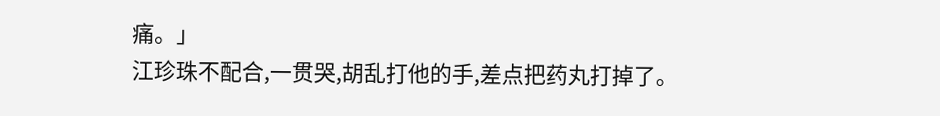痛。」
江珍珠不配合,一贯哭,胡乱打他的手,差点把药丸打掉了。